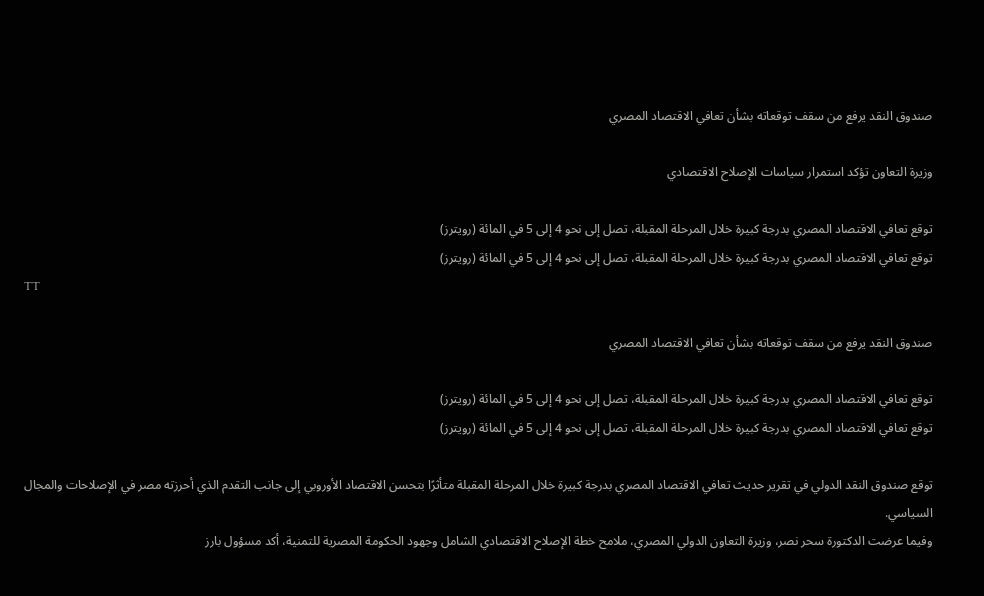صندوق النقد يرفع من سقف توقعاته بشأن تعافي الاقتصاد المصري

وزيرة التعاون تؤكد استمرار سياسات الإصلاح الاقتصادي

توقع تعافي الاقتصاد المصري بدرجة كبيرة خلال المرحلة المقبلة، تصل إلى نحو 4 إلى 5 في المائة (رويترز)
توقع تعافي الاقتصاد المصري بدرجة كبيرة خلال المرحلة المقبلة، تصل إلى نحو 4 إلى 5 في المائة (رويترز)
TT

صندوق النقد يرفع من سقف توقعاته بشأن تعافي الاقتصاد المصري

توقع تعافي الاقتصاد المصري بدرجة كبيرة خلال المرحلة المقبلة، تصل إلى نحو 4 إلى 5 في المائة (رويترز)
توقع تعافي الاقتصاد المصري بدرجة كبيرة خلال المرحلة المقبلة، تصل إلى نحو 4 إلى 5 في المائة (رويترز)

توقع صندوق النقد الدولي في تقرير حديث تعافي الاقتصاد المصري بدرجة كبيرة خلال المرحلة المقبلة متأثرًا بتحسن الاقتصاد الأوروبي إلى جانب التقدم الذي أحرزته مصر في الإصلاحات والمجال السياسي.
وفيما عرضت الدكتورة سحر نصر، وزيرة التعاون الدولي المصري، ملامح خطة الإصلاح الاقتصادي الشامل وجهود الحكومة المصرية للتمنية، أكد مسؤول بارز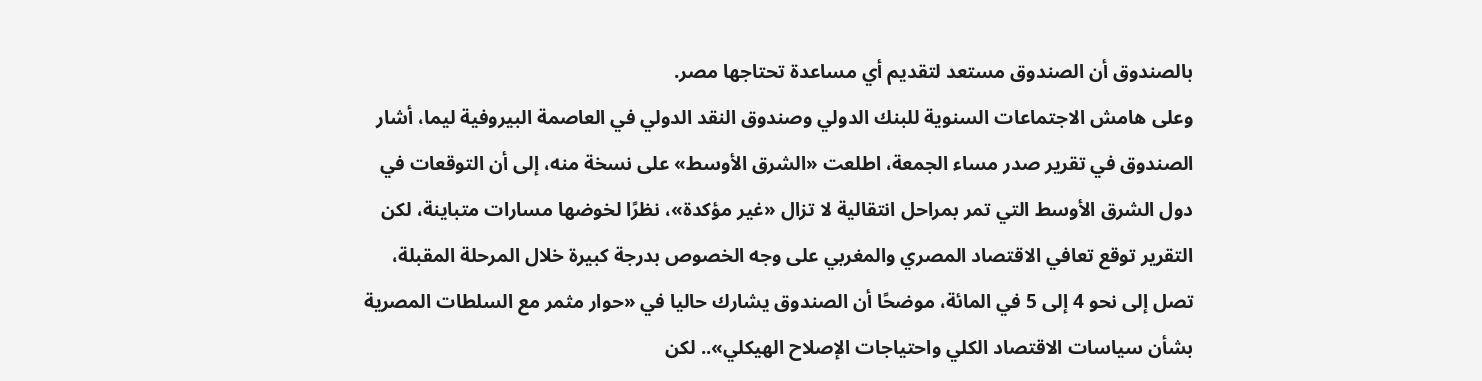بالصندوق أن الصندوق مستعد لتقديم أي مساعدة تحتاجها مصر.
وعلى هامش الاجتماعات السنوية للبنك الدولي وصندوق النقد الدولي في العاصمة البيروفية ليما، أشار الصندوق في تقرير صدر مساء الجمعة، اطلعت «الشرق الأوسط» على نسخة منه، إلى أن التوقعات في دول الشرق الأوسط التي تمر بمراحل انتقالية لا تزال «غير مؤكدة»، نظرًا لخوضها مسارات متباينة، لكن التقرير توقع تعافي الاقتصاد المصري والمغربي على وجه الخصوص بدرجة كبيرة خلال المرحلة المقبلة، تصل إلى نحو 4 إلى 5 في المائة، موضحًا أن الصندوق يشارك حاليا في «حوار مثمر مع السلطات المصرية بشأن سياسات الاقتصاد الكلي واحتياجات الإصلاح الهيكلي».. لكن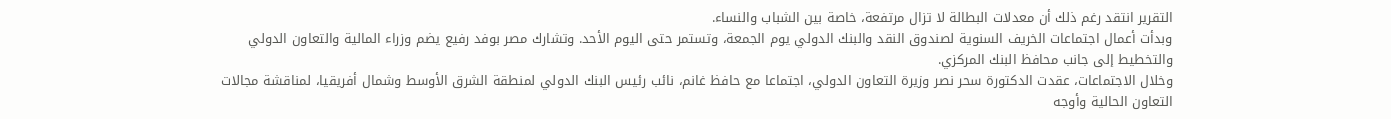التقرير انتقد رغم ذلك أن معدلات البطالة لا تزال مرتفعة، خاصة بين الشباب والنساء.
وبدأت أعمال اجتماعات الخريف السنوية لصندوق النقد والبنك الدولي يوم الجمعة، وتستمر حتى اليوم الأحد. وتشارك مصر بوفد رفيع يضم وزراء المالية والتعاون الدولي والتخطيط إلى جانب محافظ البنك المركزي.
وخلال الاجتماعات، عقدت الدكتورة سحر نصر وزيرة التعاون الدولي، اجتماعا مع حافظ غانم، نائب رئيس البنك الدولي لمنطقة الشرق الأوسط وشمال أفريقيا، لمناقشة مجالات التعاون الحالية وأوجه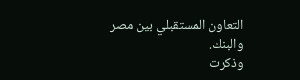التعاون المستقبلي بين مصر والبنك.
وذكرت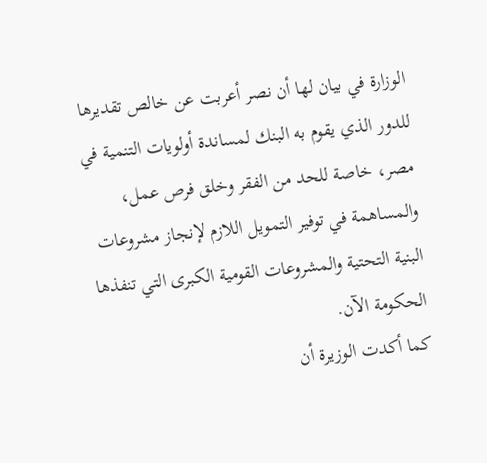الوزارة في بيان لها أن نصر أعربت عن خالص تقديرها للدور الذي يقوم به البنك لمساندة أولويات التنمية في مصر، خاصة للحد من الفقر وخلق فرص عمل، والمساهمة في توفير التمويل اللازم لإنجاز مشروعات البنية التحتية والمشروعات القومية الكبرى التي تنفذها الحكومة الآن.
كما أكدت الوزيرة أن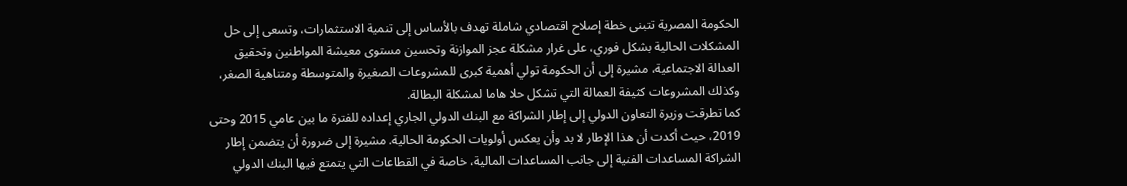الحكومة المصرية تتبنى خطة إصلاح اقتصادي شاملة تهدف بالأساس إلى تنمية الاستثمارات، وتسعى إلى حل المشكلات الحالية بشكل فوري، على غرار مشكلة عجز الموازنة وتحسين مستوى معيشة المواطنين وتحقيق العدالة الاجتماعية، مشيرة إلى أن الحكومة تولي أهمية كبرى للمشروعات الصغيرة والمتوسطة ومتناهية الصغر، وكذلك المشروعات كثيفة العمالة التي تشكل حلا هاما لمشكلة البطالة.
كما تطرقت وزيرة التعاون الدولي إلى إطار الشراكة مع البنك الدولي الجاري إعداده للفترة ما بين عامي 2015 وحتى 2019، حيث أكدت أن هذا الإطار لا بد وأن يعكس أولويات الحكومة الحالية. مشيرة إلى ضرورة أن يتضمن إطار الشراكة المساعدات الفنية إلى جانب المساعدات المالية، خاصة في القطاعات التي يتمتع فيها البنك الدولي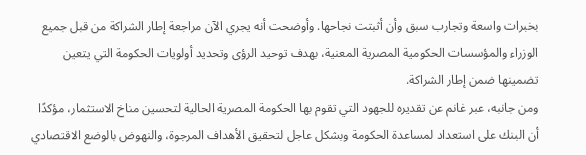بخبرات واسعة وتجارب سبق وأن أثبتت نجاحها. وأوضحت أنه يجري الآن مراجعة إطار الشراكة من قبل جميع الوزراء والمؤسسات الحكومية المصرية المعنية، بهدف توحيد الرؤى وتحديد أولويات الحكومة التي يتعين تضمينها ضمن إطار الشراكة.
ومن جانبه، عبر غانم عن تقديره للجهود التي تقوم بها الحكومة المصرية الحالية لتحسين مناخ الاستثمار، مؤكدًا أن البنك على استعداد لمساعدة الحكومة وبشكل عاجل لتحقيق الأهداف المرجوة، والنهوض بالوضع الاقتصادي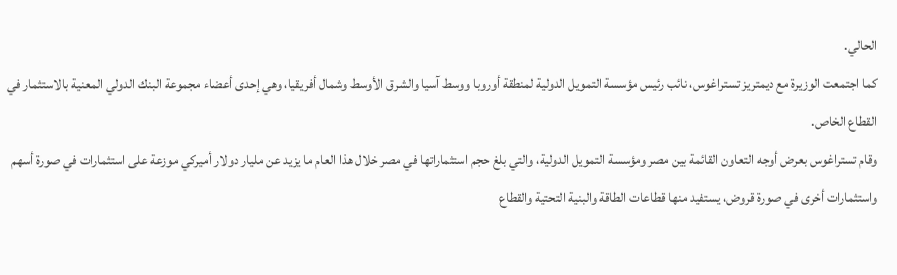الحالي.
كما اجتمعت الوزيرة مع ديمتريز تستراغوس، نائب رئيس مؤسسة التمويل الدولية لمنطقة أوروبا ووسط آسيا والشرق الأوسط وشمال أفريقيا، وهي إحدى أعضاء مجموعة البنك الدولي المعنية بالاستثمار في القطاع الخاص.
وقام تستراغوس بعرض أوجه التعاون القائمة بين مصر ومؤسسة التمويل الدولية، والتي بلغ حجم استثماراتها في مصر خلال هذا العام ما يزيد عن مليار دولار أميركي موزعة على استثمارات في صورة أسهم واستثمارات أخرى في صورة قروض، يستفيد منها قطاعات الطاقة والبنية التحتية والقطاع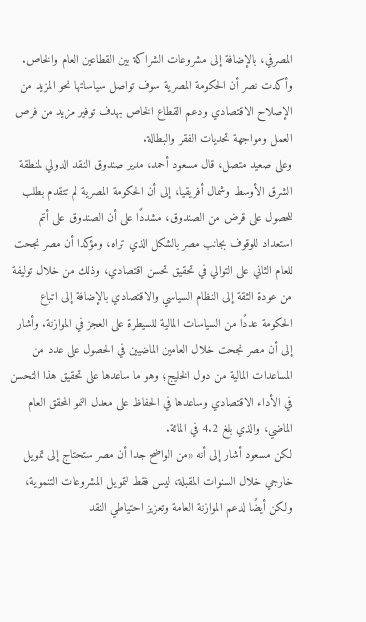المصرفي، بالإضافة إلى مشروعات الشراكة بين القطاعين العام والخاص.
وأكدت نصر أن الحكومة المصرية سوف تواصل سياساتها نحو المزيد من الإصلاح الاقتصادي ودعم القطاع الخاص بهدف توفير مزيد من فرص العمل ومواجهة تحديات الفقر والبطالة.
وعلى صعيد متصل، قال مسعود أحمد، مدير صندوق النقد الدولي لمنطقة الشرق الأوسط وشمال أفريقيا، إلى أن الحكومة المصرية لم تتقدم بطلب للحصول على قرض من الصندوق، مشددًا على أن الصندوق على أتم استعداد للوقوف بجانب مصر بالشكل الذي تراه، ومؤكدا أن مصر نجحت للعام الثاني على التوالي في تحقيق تحسن اقتصادي، وذلك من خلال توليفة من عودة الثقة إلى النظام السياسي والاقتصادي بالإضافة إلى اتباع الحكومة عددًا من السياسات المالية للسيطرة على العجز في الموازنة. وأشار إلى أن مصر نجحت خلال العامين الماضيين في الحصول على عدد من المساعدات المالية من دول الخليج؛ وهو ما ساعدها على تحقيق هذا التحسن في الأداء الاقتصادي وساعدها في الحفاظ على معدل النمو المحقق العام الماضي، والذي بلغ 4.2 في المائة.
لكن مسعود أشار إلى أنه «من الواضح جدا أن مصر ستحتاج إلى تمويل خارجي خلال السنوات المقبلة، ليس فقط لتمويل المشروعات التنموية، ولكن أيضًا لدعم الموازنة العامة وتعزيز احتياطي النقد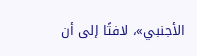الأجنبي»، لافتًا إلى أن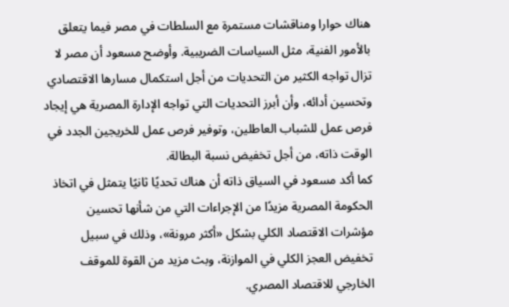هناك حوارا ومناقشات مستمرة مع السلطات في مصر فيما يتعلق بالأمور الفنية، مثل السياسات الضريبية. وأوضح مسعود أن مصر لا تزال تواجه الكثير من التحديات من أجل استكمال مسارها الاقتصادي وتحسين أدائه، وأن أبرز التحديات التي تواجه الإدارة المصرية هي إيجاد فرص عمل للشباب العاطلين، وتوفير فرص عمل للخريجين الجدد في الوقت ذاته، من أجل تخفيض نسبة البطالة.
كما أكد مسعود في السياق ذاته أن هناك تحديًا ثانيًا يتمثل في اتخاذ الحكومة المصرية مزيدًا من الإجراءات التي من شأنها تحسين مؤشرات الاقتصاد الكلي بشكل «أكثر مرونة»، وذلك في سبيل تخفيض العجز الكلي في الموازنة، وبث مزيد من القوة للموقف الخارجي للاقتصاد المصري.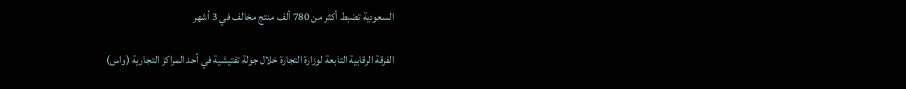السعودية تضبط أكثر من 780 ألف منتج مخالف في 3 أشهر

الفرقة الرقابية التابعة لوزارة التجارة خلال جولة تفتيشية في أحد المراكز التجارية (واس)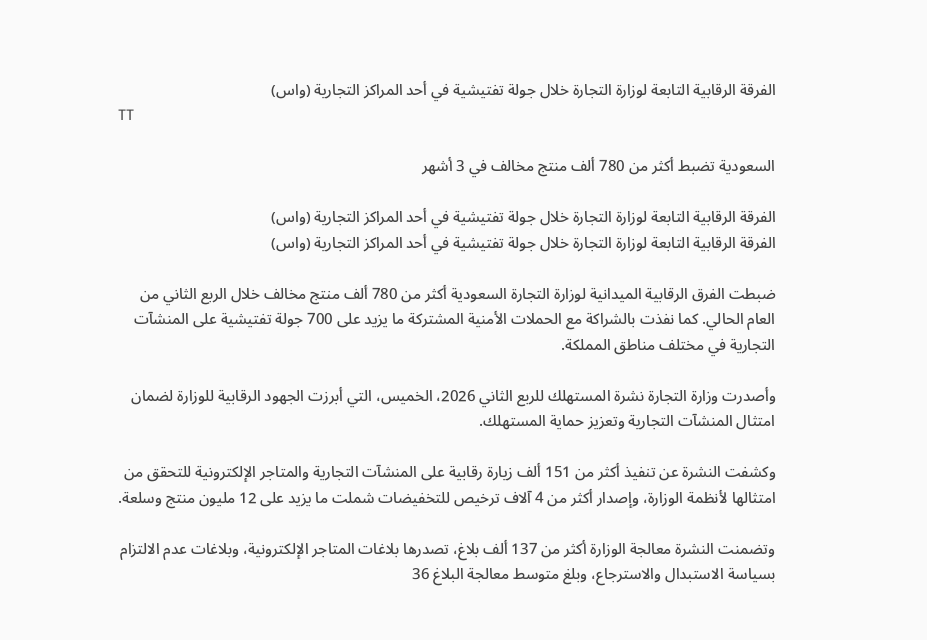الفرقة الرقابية التابعة لوزارة التجارة خلال جولة تفتيشية في أحد المراكز التجارية (واس)
TT

السعودية تضبط أكثر من 780 ألف منتج مخالف في 3 أشهر

الفرقة الرقابية التابعة لوزارة التجارة خلال جولة تفتيشية في أحد المراكز التجارية (واس)
الفرقة الرقابية التابعة لوزارة التجارة خلال جولة تفتيشية في أحد المراكز التجارية (واس)

ضبطت الفرق الرقابية الميدانية لوزارة التجارة السعودية أكثر من 780 ألف منتج مخالف خلال الربع الثاني من العام الحالي. كما نفذت بالشراكة مع الحملات الأمنية المشتركة ما يزيد على 700 جولة تفتيشية على المنشآت التجارية في مختلف مناطق المملكة.

وأصدرت وزارة التجارة نشرة المستهلك للربع الثاني 2026، الخميس، التي أبرزت الجهود الرقابية للوزارة لضمان امتثال المنشآت التجارية وتعزيز حماية المستهلك.

وكشفت النشرة عن تنفيذ أكثر من 151 ألف زيارة رقابية على المنشآت التجارية والمتاجر الإلكترونية للتحقق من امتثالها لأنظمة الوزارة، وإصدار أكثر من 4 آلاف ترخيص للتخفيضات شملت ما يزيد على 12 مليون منتج وسلعة.

وتضمنت النشرة معالجة الوزارة أكثر من 137 ألف بلاغ، تصدرها بلاغات المتاجر الإلكترونية، وبلاغات عدم الالتزام بسياسة الاستبدال والاسترجاع، وبلغ متوسط معالجة البلاغ 36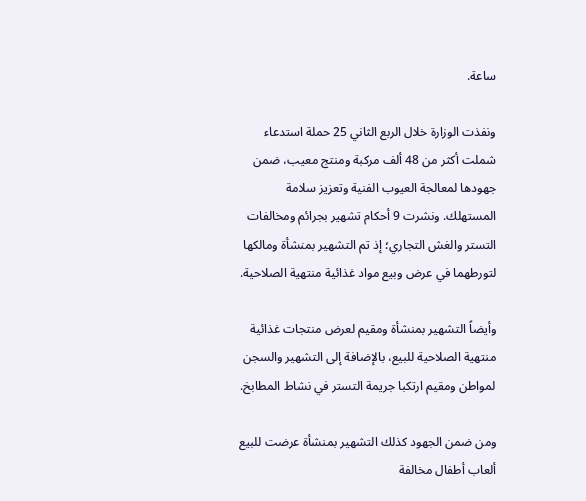ساعة.

ونفذت الوزارة خلال الربع الثاني 25 حملة استدعاء شملت أكثر من 48 ألف مركبة ومنتج معيب، ضمن جهودها لمعالجة العيوب الفنية وتعزيز سلامة المستهلك. ونشرت 9 أحكام تشهير بجرائم ومخالفات التستر والغش التجاري؛ إذ تم التشهير بمنشأة ومالكها لتورطهما في عرض وبيع مواد غذائية منتهية الصلاحية.

وأيضاً التشهير بمنشأة ومقيم لعرض منتجات غذائية منتهية الصلاحية للبيع، بالإضافة إلى التشهير والسجن لمواطن ومقيم ارتكبا جريمة التستر في نشاط المطابخ.

ومن ضمن الجهود كذلك التشهير بمنشأة عرضت للبيع ألعاب أطفال مخالفة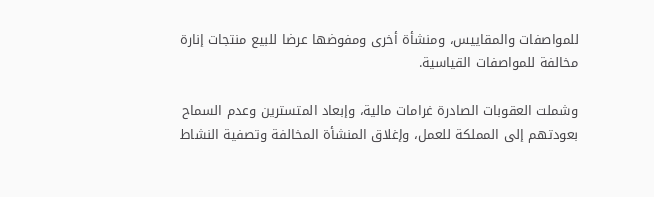للمواصفات والمقاييس، ومنشأة أخرى ومفوضها عرضا للبيع منتجات إنارة مخالفة للمواصفات القياسية.

وشملت العقوبات الصادرة غرامات مالية، وإبعاد المتسترين وعدم السماح بعودتهم إلى المملكة للعمل، وإغلاق المنشأة المخالفة وتصفية النشاط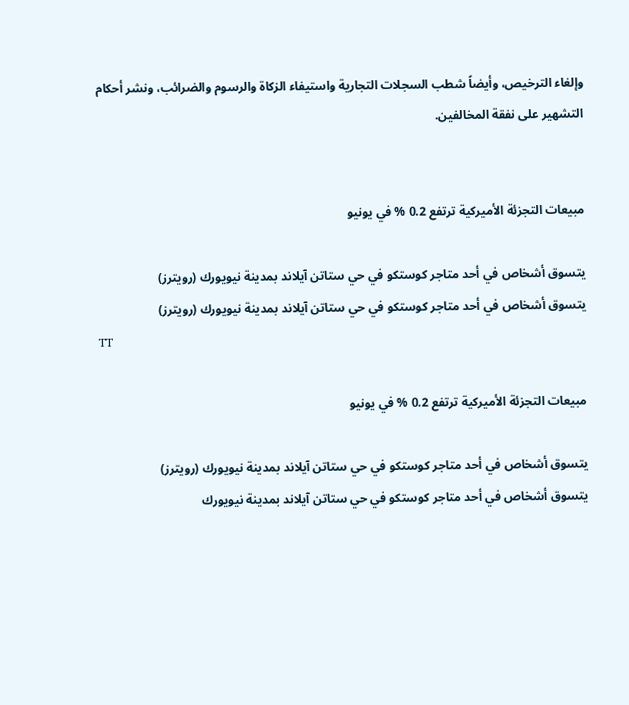وإلغاء الترخيص، وأيضاً شطب السجلات التجارية واستيفاء الزكاة والرسوم والضرائب، ونشر أحكام التشهير على نفقة المخالفين.


مبيعات التجزئة الأميركية ترتفع 0.2 % في يونيو

يتسوق أشخاص في أحد متاجر كوستكو في حي ستاتن آيلاند بمدينة نيويورك (رويترز)
يتسوق أشخاص في أحد متاجر كوستكو في حي ستاتن آيلاند بمدينة نيويورك (رويترز)
TT

مبيعات التجزئة الأميركية ترتفع 0.2 % في يونيو

يتسوق أشخاص في أحد متاجر كوستكو في حي ستاتن آيلاند بمدينة نيويورك (رويترز)
يتسوق أشخاص في أحد متاجر كوستكو في حي ستاتن آيلاند بمدينة نيويورك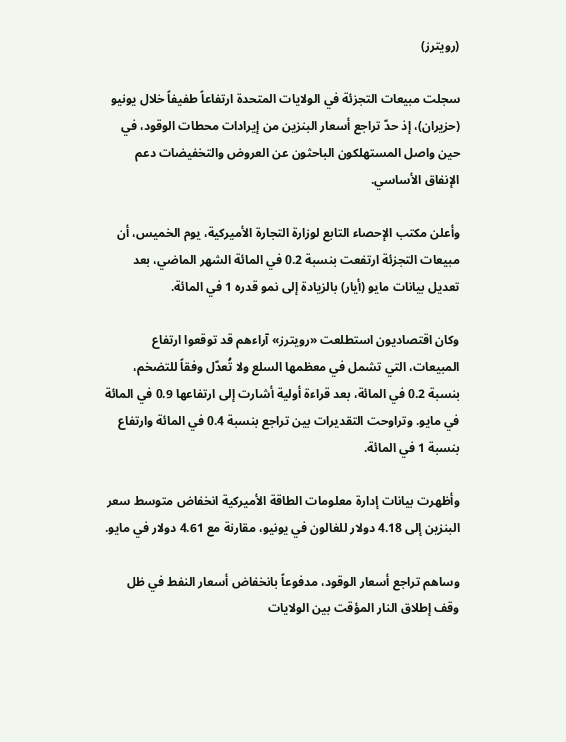(رويترز)

سجلت مبيعات التجزئة في الولايات المتحدة ارتفاعاً طفيفاً خلال يونيو (حزيران)، إذ حدّ تراجع أسعار البنزين من إيرادات محطات الوقود، في حين واصل المستهلكون الباحثون عن العروض والتخفيضات دعم الإنفاق الأساسي.

وأعلن مكتب الإحصاء التابع لوزارة التجارة الأميركية، يوم الخميس، أن مبيعات التجزئة ارتفعت بنسبة 0.2 في المائة الشهر الماضي، بعد تعديل بيانات مايو (أيار) بالزيادة إلى نمو قدره 1 في المائة.

وكان اقتصاديون استطلعت «رويترز» آراءهم قد توقعوا ارتفاع المبيعات، التي تشمل في معظمها السلع ولا تُعدّل وفقاً للتضخم، بنسبة 0.2 في المائة، بعد قراءة أولية أشارت إلى ارتفاعها 0.9 في المائة في مايو. وتراوحت التقديرات بين تراجع بنسبة 0.4 في المائة وارتفاع بنسبة 1 في المائة.

وأظهرت بيانات إدارة معلومات الطاقة الأميركية انخفاض متوسط سعر البنزين إلى 4.18 دولار للغالون في يونيو، مقارنة مع 4.61 دولار في مايو.

وساهم تراجع أسعار الوقود، مدفوعاً بانخفاض أسعار النفط في ظل وقف إطلاق النار المؤقت بين الولايات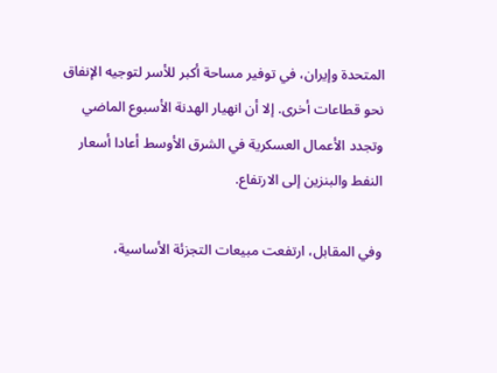المتحدة وإيران، في توفير مساحة أكبر للأسر لتوجيه الإنفاق نحو قطاعات أخرى. إلا أن انهيار الهدنة الأسبوع الماضي وتجدد الأعمال العسكرية في الشرق الأوسط أعادا أسعار النفط والبنزين إلى الارتفاع.

وفي المقابل، ارتفعت مبيعات التجزئة الأساسية،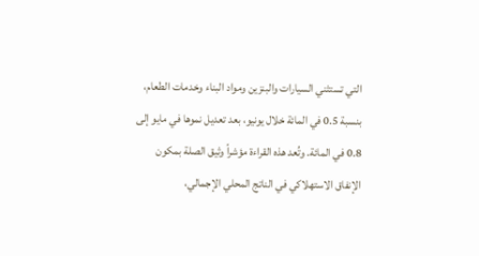التي تستثني السيارات والبنزين ومواد البناء وخدمات الطعام، بنسبة 0.5 في المائة خلال يونيو، بعد تعديل نموها في مايو إلى 0.8 في المائة. وتُعد هذه القراءة مؤشراً وثيق الصلة بمكون الإنفاق الاستهلاكي في الناتج المحلي الإجمالي،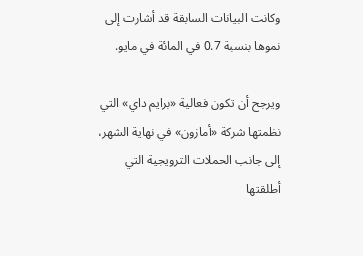وكانت البيانات السابقة قد أشارت إلى نموها بنسبة 0.7 في المائة في مايو.

ويرجح أن تكون فعالية «برايم داي» التي نظمتها شركة «أمازون» في نهاية الشهر، إلى جانب الحملات الترويجية التي أطلقتها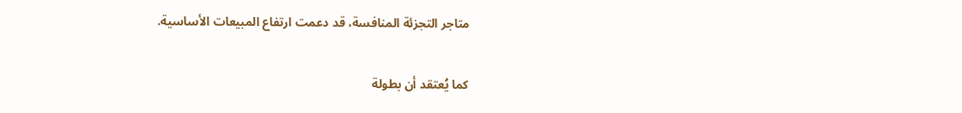متاجر التجزئة المنافسة، قد دعمت ارتفاع المبيعات الأساسية.

كما يُعتقد أن بطولة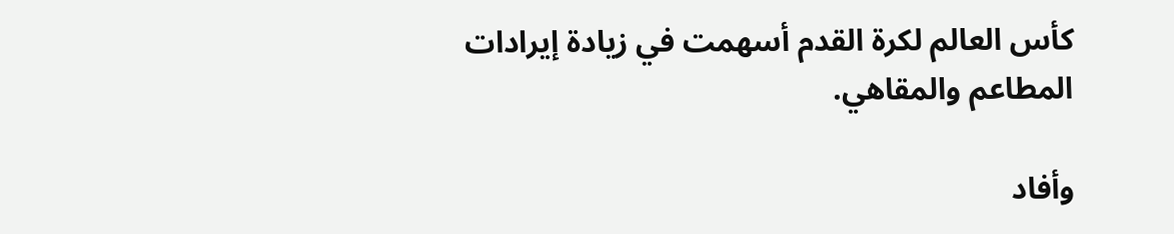كأس العالم لكرة القدم أسهمت في زيادة إيرادات المطاعم والمقاهي.

وأفاد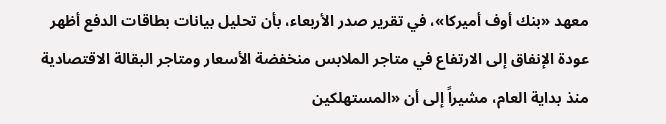معهد «بنك أوف أميركا»، في تقرير صدر الأربعاء، بأن تحليل بيانات بطاقات الدفع أظهر عودة الإنفاق إلى الارتفاع في متاجر الملابس منخفضة الأسعار ومتاجر البقالة الاقتصادية منذ بداية العام، مشيراً إلى أن «المستهلكين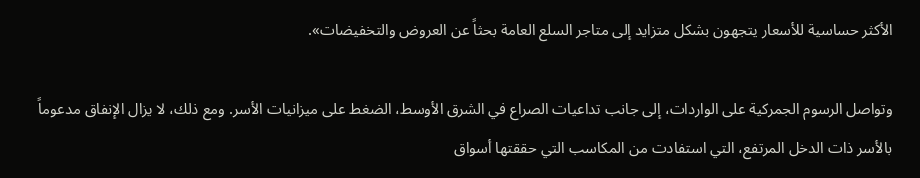الأكثر حساسية للأسعار يتجهون بشكل متزايد إلى متاجر السلع العامة بحثاً عن العروض والتخفيضات».

وتواصل الرسوم الجمركية على الواردات، إلى جانب تداعيات الصراع في الشرق الأوسط، الضغط على ميزانيات الأسر. ومع ذلك، لا يزال الإنفاق مدعوماً بالأسر ذات الدخل المرتفع، التي استفادت من المكاسب التي حققتها أسواق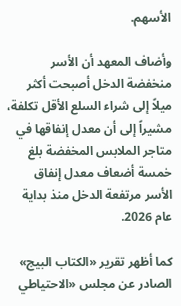الأسهم.

وأضاف المعهد أن الأسر منخفضة الدخل أصبحت أكثر ميلاً إلى شراء السلع الأقل تكلفة، مشيراً إلى أن معدل إنفاقها في متاجر الملابس المخفضة بلغ خمسة أضعاف معدل إنفاق الأسر مرتفعة الدخل منذ بداية عام 2026.

كما أظهر تقرير «الكتاب البيج» الصادر عن مجلس «الاحتياطي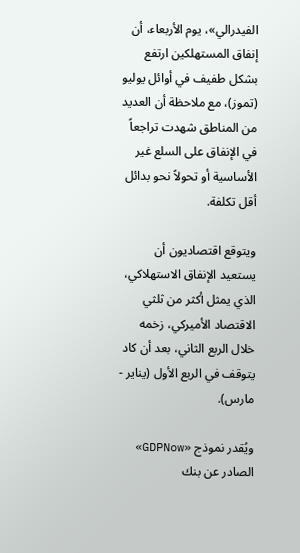الفيدرالي»، يوم الأربعاء، أن إنفاق المستهلكين ارتفع بشكل طفيف في أوائل يوليو (تموز)، مع ملاحظة أن العديد من المناطق شهدت تراجعاً في الإنفاق على السلع غير الأساسية أو تحولاً نحو بدائل أقل تكلفة.

ويتوقع اقتصاديون أن يستعيد الإنفاق الاستهلاكي، الذي يمثل أكثر من ثلثي الاقتصاد الأميركي، زخمه خلال الربع الثاني، بعد أن كاد يتوقف في الربع الأول (يناير - مارس).

ويُقدر نموذج «GDPNow» الصادر عن بنك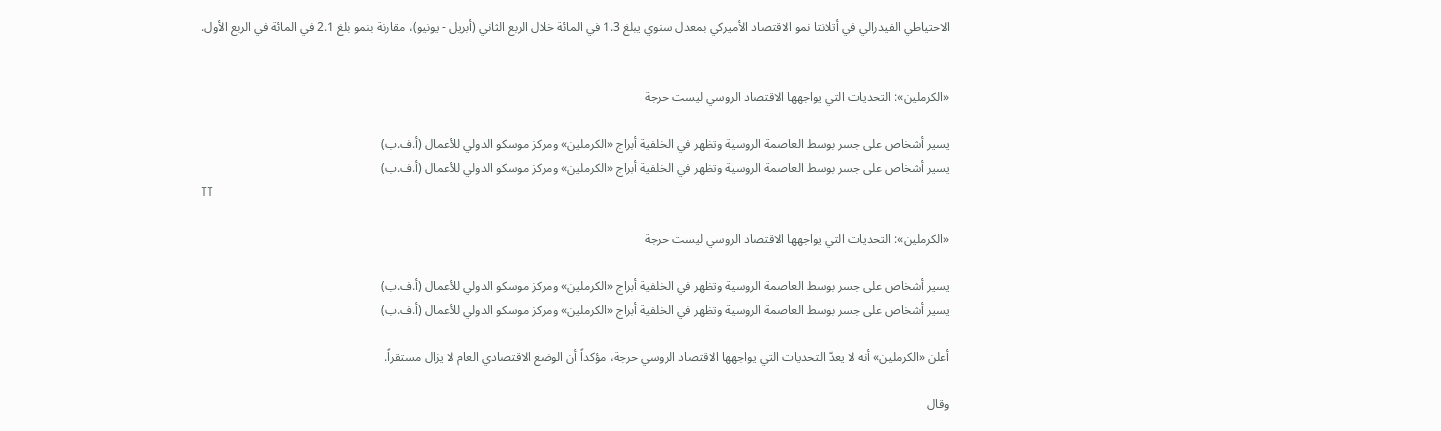الاحتياطي الفيدرالي في أتلانتا نمو الاقتصاد الأميركي بمعدل سنوي يبلغ 1.3 في المائة خلال الربع الثاني (أبريل - يونيو)، مقارنة بنمو بلغ 2.1 في المائة في الربع الأول.


«الكرملين»: التحديات التي يواجهها الاقتصاد الروسي ليست حرجة

يسير أشخاص على جسر بوسط العاصمة الروسية وتظهر في الخلفية أبراج «الكرملين» ومركز موسكو الدولي للأعمال (أ.ف.ب)
يسير أشخاص على جسر بوسط العاصمة الروسية وتظهر في الخلفية أبراج «الكرملين» ومركز موسكو الدولي للأعمال (أ.ف.ب)
TT

«الكرملين»: التحديات التي يواجهها الاقتصاد الروسي ليست حرجة

يسير أشخاص على جسر بوسط العاصمة الروسية وتظهر في الخلفية أبراج «الكرملين» ومركز موسكو الدولي للأعمال (أ.ف.ب)
يسير أشخاص على جسر بوسط العاصمة الروسية وتظهر في الخلفية أبراج «الكرملين» ومركز موسكو الدولي للأعمال (أ.ف.ب)

أعلن «الكرملين» أنه لا يعدّ التحديات التي يواجهها الاقتصاد الروسي حرجة، مؤكداً أن الوضع الاقتصادي العام لا يزال مستقراً.

وقال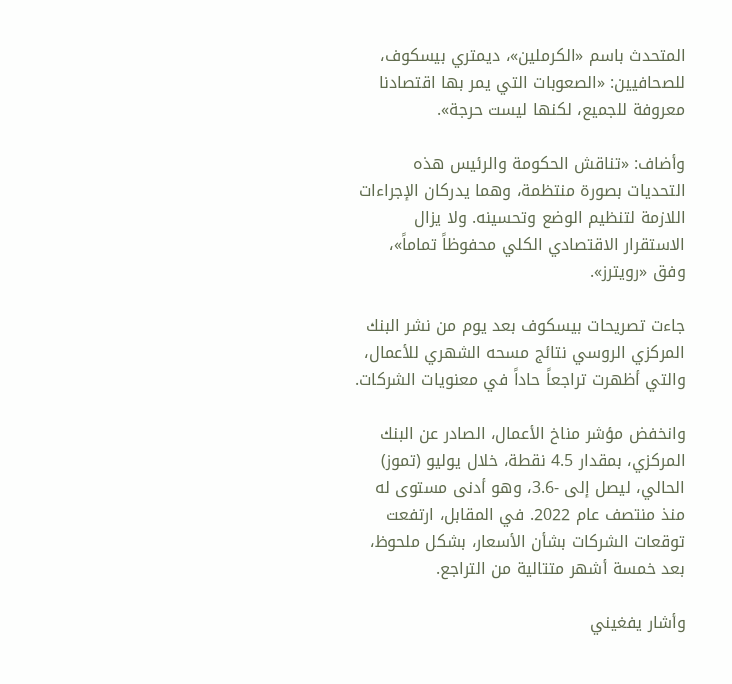المتحدث باسم «الكرملين»، ديمتري بيسكوف، للصحافيين: «الصعوبات التي يمر بها اقتصادنا معروفة للجميع، لكنها ليست حرجة».

وأضاف: «تناقش الحكومة والرئيس هذه التحديات بصورة منتظمة، وهما يدركان الإجراءات اللازمة لتنظيم الوضع وتحسينه. ولا يزال الاستقرار الاقتصادي الكلي محفوظاً تماماً»، وفق «رويترز».

جاءت تصريحات بيسكوف بعد يوم من نشر البنك المركزي الروسي نتائج مسحه الشهري للأعمال، والتي أظهرت تراجعاً حاداً في معنويات الشركات.

وانخفض مؤشر مناخ الأعمال، الصادر عن البنك المركزي، بمقدار 4.5 نقطة، خلال يوليو (تموز) الحالي، ليصل إلى -3.6، وهو أدنى مستوى له منذ منتصف عام 2022. في المقابل، ارتفعت توقعات الشركات بشأن الأسعار، بشكل ملحوظ، بعد خمسة أشهر متتالية من التراجع.

وأشار يفغيني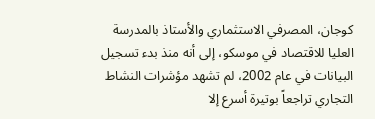كوجان، المصرفي الاستثماري والأستاذ بالمدرسة العليا للاقتصاد في موسكو، إلى أنه منذ بدء تسجيل البيانات في عام 2002، لم تشهد مؤشرات النشاط التجاري تراجعاً بوتيرة أسرع إلا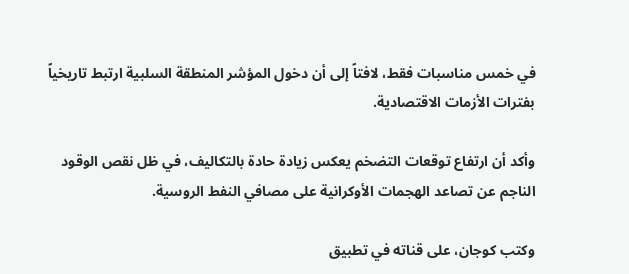في خمس مناسبات فقط، لافتاً إلى أن دخول المؤشر المنطقة السلبية ارتبط تاريخياً بفترات الأزمات الاقتصادية.

وأكد أن ارتفاع توقعات التضخم يعكس زيادة حادة بالتكاليف، في ظل نقص الوقود الناجم عن تصاعد الهجمات الأوكرانية على مصافي النفط الروسية.

وكتب كوجان، على قناته في تطبيق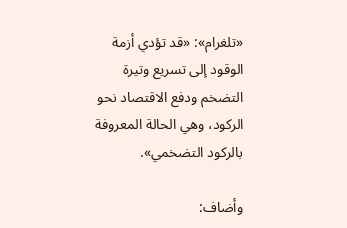«تلغرام»: «قد تؤدي أزمة الوقود إلى تسريع وتيرة التضخم ودفع الاقتصاد نحو الركود، وهي الحالة المعروفة بالركود التضخمي».

وأضاف: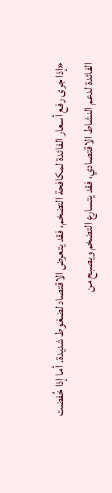«إذا جرى رفع أسعار الفائدة لمكافحة التضخم، فقد يتعرض الاقتصاد لضغوط شديدة. أما إذا خُفضت الفائدة لدعم النشاط الاقتصادي، فقد يتسارع التضخم ويصبح من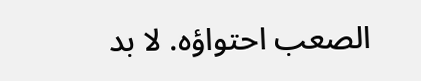الصعب احتواؤه. لا بد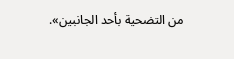من التضحية بأحد الجانبين».